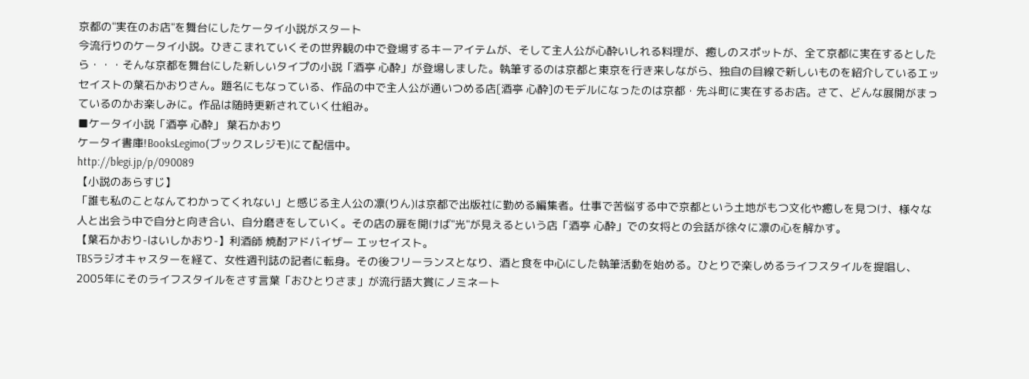京都の"実在のお店"を舞台にしたケータイ小説がスタート
今流行りのケータイ小説。ひきこまれていくその世界観の中で登場するキーアイテムが、そして主人公が心酔いしれる料理が、癒しのスポットが、全て京都に実在するとしたら・・・そんな京都を舞台にした新しいタイプの小説「酒亭 心酔」が登場しました。執筆するのは京都と東京を行き来しながら、独自の目線で新しいものを紹介しているエッセイストの葉石かおりさん。題名にもなっている、作品の中で主人公が通いつめる店[酒亭 心酔]のモデルになったのは京都・先斗町に実在するお店。さて、どんな展開がまっているのかお楽しみに。作品は随時更新されていく仕組み。
■ケータイ小説「酒亭 心酔」 葉石かおり
ケータイ書庫!BooksLegimo(ブックスレジモ)にて配信中。
http://blegi.jp/p/090089
【小説のあらすじ】
「誰も私のことなんてわかってくれない」と感じる主人公の凛(りん)は京都で出版社に勤める編集者。仕事で苦悩する中で京都という土地がもつ文化や癒しを見つけ、様々な人と出会う中で自分と向き合い、自分磨きをしていく。その店の扉を開けば"光"が見えるという店「酒亭 心酔」での女将との会話が徐々に凛の心を解かす。
【葉石かおり-はいしかおり-】利酒師 焼酎アドバイザー エッセイスト。
TBSラジオキャスターを経て、女性週刊誌の記者に転身。その後フリーランスとなり、酒と食を中心にした執筆活動を始める。ひとりで楽しめるライフスタイルを提唱し、2005年にそのライフスタイルをさす言葉「おひとりさま」が流行語大賞にノミネート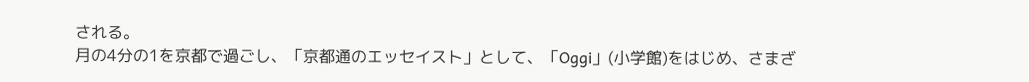される。
月の4分の1を京都で過ごし、「京都通のエッセイスト」として、「Oggi」(小学館)をはじめ、さまざ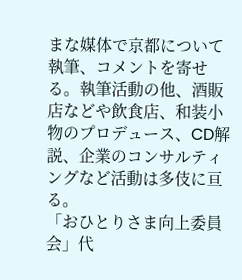まな媒体で京都について執筆、コメントを寄せる。執筆活動の他、酒販店などや飲食店、和装小物のプロデュース、CD解説、企業のコンサルティングなど活動は多伎に亘る。
「おひとりさま向上委員会」代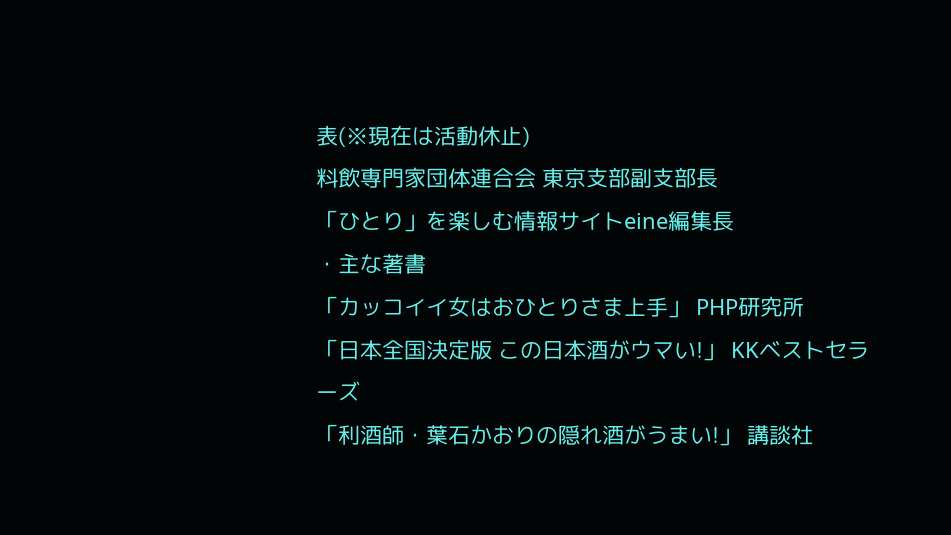表(※現在は活動休止)
料飲専門家団体連合会 東京支部副支部長
「ひとり」を楽しむ情報サイトeine編集長
・主な著書
「カッコイイ女はおひとりさま上手」 PHP研究所
「日本全国決定版 この日本酒がウマい!」 KKベストセラーズ
「利酒師・葉石かおりの隠れ酒がうまい!」 講談社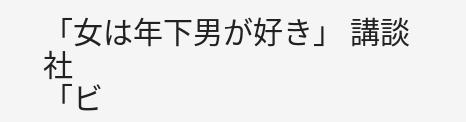「女は年下男が好き」 講談社
「ビ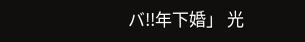バ!!年下婚」 光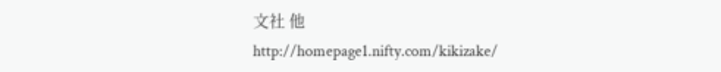文社 他
http://homepage1.nifty.com/kikizake/